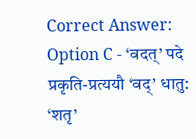Correct Answer:
Option C - ‘वदत्’ पदे प्रकृति-प्रत्ययौ ‘वद्’ धातु: ‘शतृ’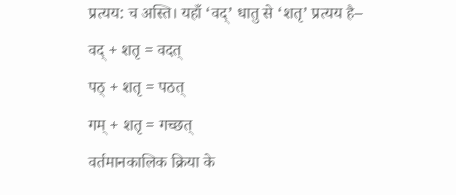प्रत्यय: च अस्ति। यहाँ ‘वद्’ धातु से ‘शतृ’ प्रत्यय है–
वद् + शतृ = वदत्
पठ् + शतृ = पठत्
गम् + शतृ = गच्छत्
वर्तमानकालिक क्रिया के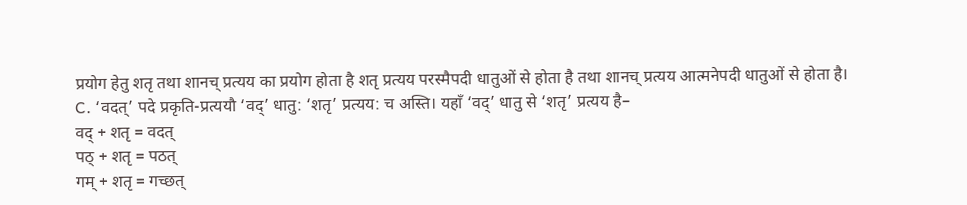प्रयोग हेतु शतृ तथा शानच् प्रत्यय का प्रयोग होता है शतृ प्रत्यय परस्मैपदी धातुओं से होता है तथा शानच् प्रत्यय आत्मनेपदी धातुओं से होता है।
C. ‘वदत्’ पदे प्रकृति-प्रत्ययौ ‘वद्’ धातु: ‘शतृ’ प्रत्यय: च अस्ति। यहाँ ‘वद्’ धातु से ‘शतृ’ प्रत्यय है–
वद् + शतृ = वदत्
पठ् + शतृ = पठत्
गम् + शतृ = गच्छत्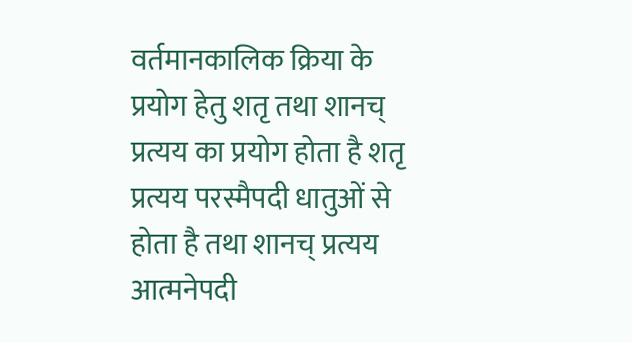वर्तमानकालिक क्रिया के प्रयोग हेतु शतृ तथा शानच् प्रत्यय का प्रयोग होता है शतृ प्रत्यय परस्मैपदी धातुओं से होता है तथा शानच् प्रत्यय आत्मनेपदी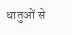धातुओं से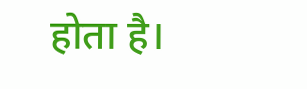होता है।